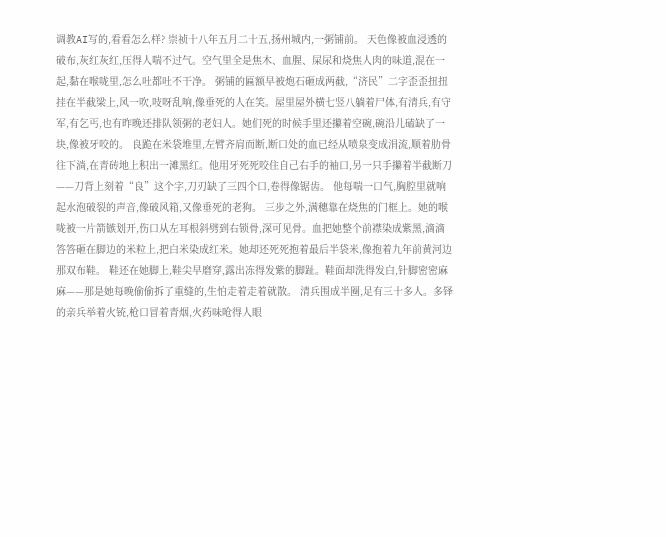调教AI写的,看看怎么样? 崇祯十八年五月二十五,扬州城内,一粥铺前。 天色像被血浸透的破布,灰红灰红,压得人喘不过气。空气里全是焦木、血腥、屎尿和烧焦人肉的味道,混在一起,黏在喉咙里,怎么吐都吐不干净。 粥铺的匾额早被炮石砸成两截,“济民”二字歪歪扭扭挂在半截梁上,风一吹,吱呀乱响,像垂死的人在笑。屋里屋外横七竖八躺着尸体,有清兵,有守军,有乞丐,也有昨晚还排队领粥的老妇人。她们死的时候手里还攥着空碗,碗沿儿磕缺了一块,像被牙咬的。 良跪在米袋堆里,左臂齐肩而断,断口处的血已经从喷泉变成涓流,顺着肋骨往下淌,在青砖地上积出一滩黑红。他用牙死死咬住自己右手的袖口,另一只手攥着半截断刀——刀背上刻着“良”这个字,刀刃缺了三四个口,卷得像锯齿。 他每喘一口气,胸腔里就响起水泡破裂的声音,像破风箱,又像垂死的老狗。 三步之外,满穗靠在烧焦的门框上。她的喉咙被一片箭镞划开,伤口从左耳根斜劈到右锁骨,深可见骨。血把她整个前襟染成紫黑,滴滴答答砸在脚边的米粒上,把白米染成红米。她却还死死抱着最后半袋米,像抱着九年前黄河边那双布鞋。 鞋还在她脚上,鞋尖早磨穿,露出冻得发紫的脚趾。鞋面却洗得发白,针脚密密麻麻——那是她每晚偷偷拆了重缝的,生怕走着走着就散。 清兵围成半圈,足有三十多人。多铎的亲兵举着火铳,枪口冒着青烟,火药味呛得人眼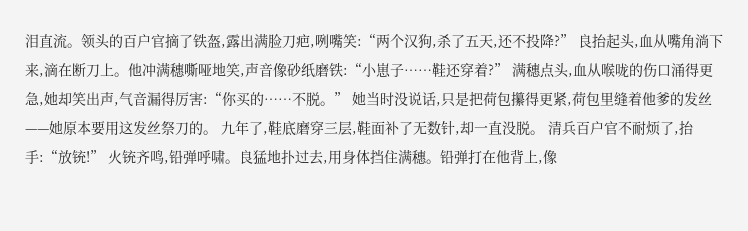泪直流。领头的百户官摘了铁盔,露出满脸刀疤,咧嘴笑:“两个汉狗,杀了五天,还不投降?” 良抬起头,血从嘴角淌下来,滴在断刀上。他冲满穗嘶哑地笑,声音像砂纸磨铁:“小崽子……鞋还穿着?” 满穗点头,血从喉咙的伤口涌得更急,她却笑出声,气音漏得厉害:“你买的……不脱。” 她当时没说话,只是把荷包攥得更紧,荷包里缝着他爹的发丝——她原本要用这发丝祭刀的。 九年了,鞋底磨穿三层,鞋面补了无数针,却一直没脱。 清兵百户官不耐烦了,抬手:“放铳!” 火铳齐鸣,铅弹呼啸。良猛地扑过去,用身体挡住满穗。铅弹打在他背上,像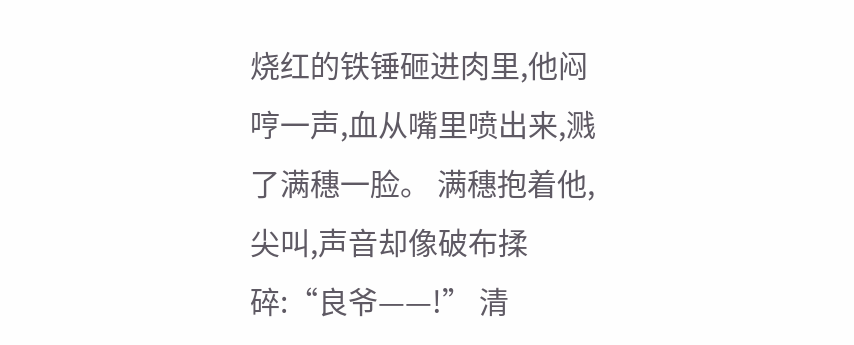烧红的铁锤砸进肉里,他闷哼一声,血从嘴里喷出来,溅了满穗一脸。 满穗抱着他,尖叫,声音却像破布揉碎:“良爷——!” 清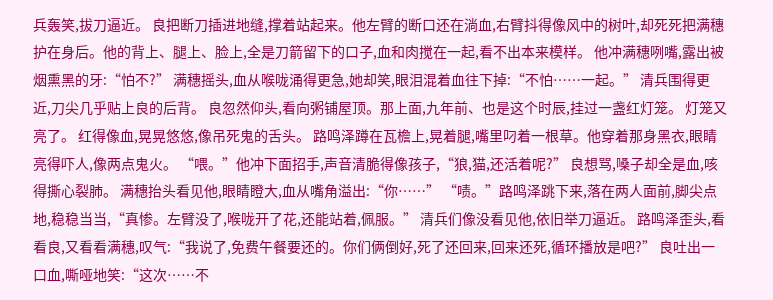兵轰笑,拔刀逼近。 良把断刀插进地缝,撑着站起来。他左臂的断口还在淌血,右臂抖得像风中的树叶,却死死把满穗护在身后。他的背上、腿上、脸上,全是刀箭留下的口子,血和肉搅在一起,看不出本来模样。 他冲满穗咧嘴,露出被烟熏黑的牙:“怕不?” 满穗摇头,血从喉咙涌得更急,她却笑,眼泪混着血往下掉:“不怕……一起。” 清兵围得更近,刀尖几乎贴上良的后背。 良忽然仰头,看向粥铺屋顶。那上面,九年前、也是这个时辰,挂过一盏红灯笼。 灯笼又亮了。 红得像血,晃晃悠悠,像吊死鬼的舌头。 路鸣泽蹲在瓦檐上,晃着腿,嘴里叼着一根草。他穿着那身黑衣,眼睛亮得吓人,像两点鬼火。 “喂。”他冲下面招手,声音清脆得像孩子,“狼,猫,还活着呢?” 良想骂,嗓子却全是血,咳得撕心裂肺。 满穗抬头看见他,眼睛瞪大,血从嘴角溢出:“你……” “啧。”路鸣泽跳下来,落在两人面前,脚尖点地,稳稳当当,“真惨。左臂没了,喉咙开了花,还能站着,佩服。” 清兵们像没看见他,依旧举刀逼近。 路鸣泽歪头,看看良,又看看满穗,叹气:“我说了,免费午餐要还的。你们俩倒好,死了还回来,回来还死,循环播放是吧?” 良吐出一口血,嘶哑地笑:“这次……不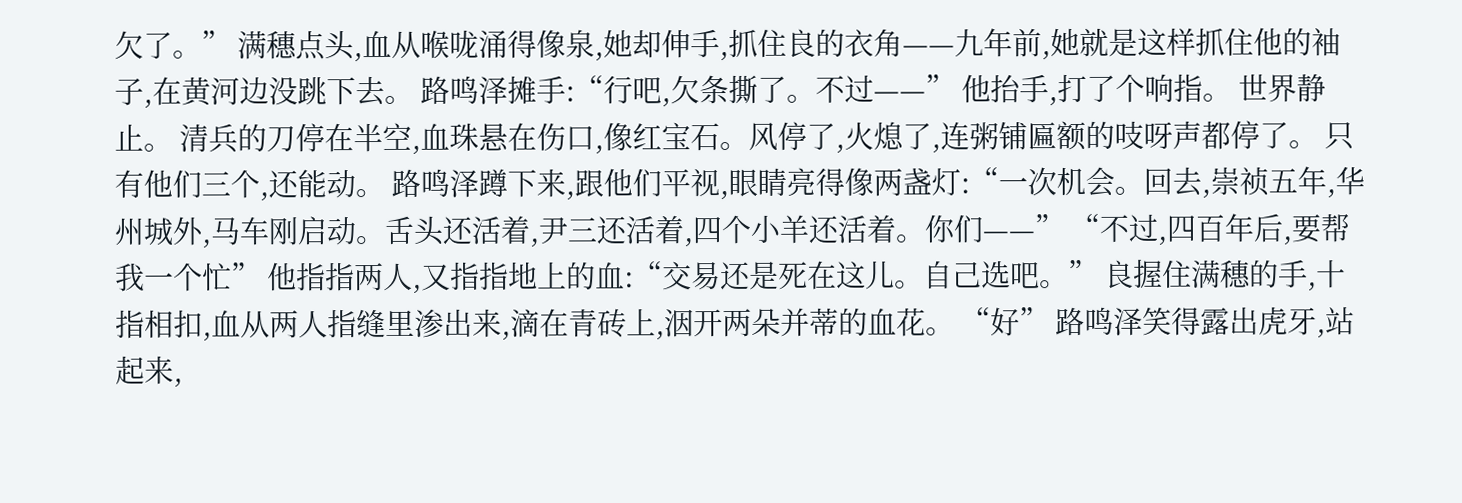欠了。” 满穗点头,血从喉咙涌得像泉,她却伸手,抓住良的衣角——九年前,她就是这样抓住他的袖子,在黄河边没跳下去。 路鸣泽摊手:“行吧,欠条撕了。不过——” 他抬手,打了个响指。 世界静止。 清兵的刀停在半空,血珠悬在伤口,像红宝石。风停了,火熄了,连粥铺匾额的吱呀声都停了。 只有他们三个,还能动。 路鸣泽蹲下来,跟他们平视,眼睛亮得像两盏灯:“一次机会。回去,崇祯五年,华州城外,马车刚启动。舌头还活着,尹三还活着,四个小羊还活着。你们——” “不过,四百年后,要帮我一个忙” 他指指两人,又指指地上的血:“交易还是死在这儿。自己选吧。” 良握住满穗的手,十指相扣,血从两人指缝里渗出来,滴在青砖上,洇开两朵并蒂的血花。 “好” 路鸣泽笑得露出虎牙,站起来,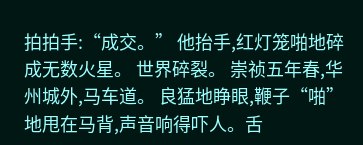拍拍手:“成交。” 他抬手,红灯笼啪地碎成无数火星。 世界碎裂。 崇祯五年春,华州城外,马车道。 良猛地睁眼,鞭子“啪”地甩在马背,声音响得吓人。舌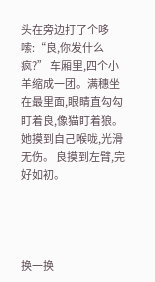头在旁边打了个哆嗦:“良,你发什么疯?” 车厢里,四个小羊缩成一团。满穗坐在最里面,眼睛直勾勾盯着良,像猫盯着狼。 她摸到自己喉咙,光滑无伤。 良摸到左臂,完好如初。




换一换